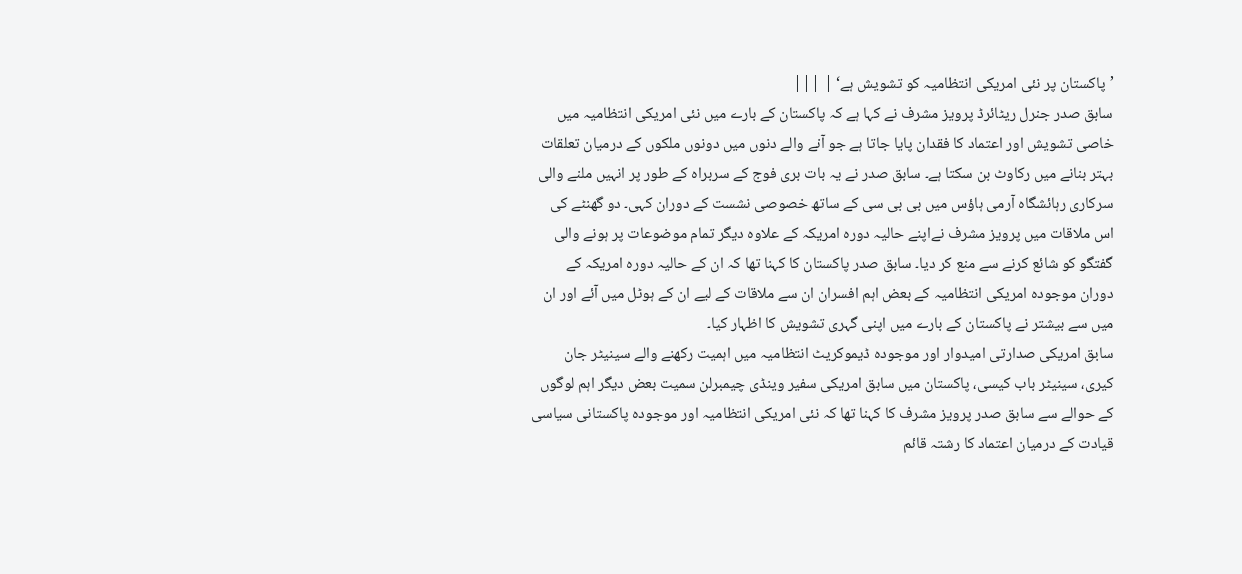’پاکستان پر نئی امریکی انتظامیہ کو تشویش ہے‘ | |||
سابق صدر جنرل ریٹائرڈ پرویز مشرف نے کہا ہے کہ پاکستان کے بارے میں نئی امریکی انتظامیہ میں خاصی تشویش اور اعتماد کا فقدان پایا جاتا ہے جو آنے والے دنوں میں دونوں ملکوں کے درمیان تعلقات بہتر بنانے میں رکاوٹ بن سکتا ہے۔ سابق صدر نے یہ بات بری فوج کے سربراہ کے طور پر انہیں ملنے والی سرکاری رہائشگاہ آرمی ہاؤس میں بی بی سی کے ساتھ خصوصی نشست کے دوران کہی۔ دو گھنٹے کی اس ملاقات میں پرویز مشرف نےاپنے حالیہ دورہ امریکہ کے علاوہ دیگر تمام موضوعات پر ہونے والی گفتگو کو شائع کرنے سے منع کر دیا۔ سابق صدر پاکستان کا کہنا تھا کہ ان کے حالیہ دورہ امریکہ کے دوران موجودہ امریکی انتظامیہ کے بعض اہم افسران ان سے ملاقات کے لیے ان کے ہوٹل میں آئے اور ان میں سے بیشتر نے پاکستان کے بارے میں اپنی گہری تشویش کا اظہار کیا۔
سابق امریکی صدارتی امیدوار اور موجودہ ڈیموکریٹ انتظامیہ میں اہمیت رکھنے والے سینیٹر جان کیری، سینیٹر باب کیسی، پاکستان میں سابق امریکی سفیر وینڈی چیمبرلن سمیت بعض دیگر اہم لوگوں کے حوالے سے سابق صدر پرویز مشرف کا کہنا تھا کہ نئی امریکی انتظامیہ اور موجودہ پاکستانی سیاسی قیادت کے درمیان اعتماد کا رشتہ قائم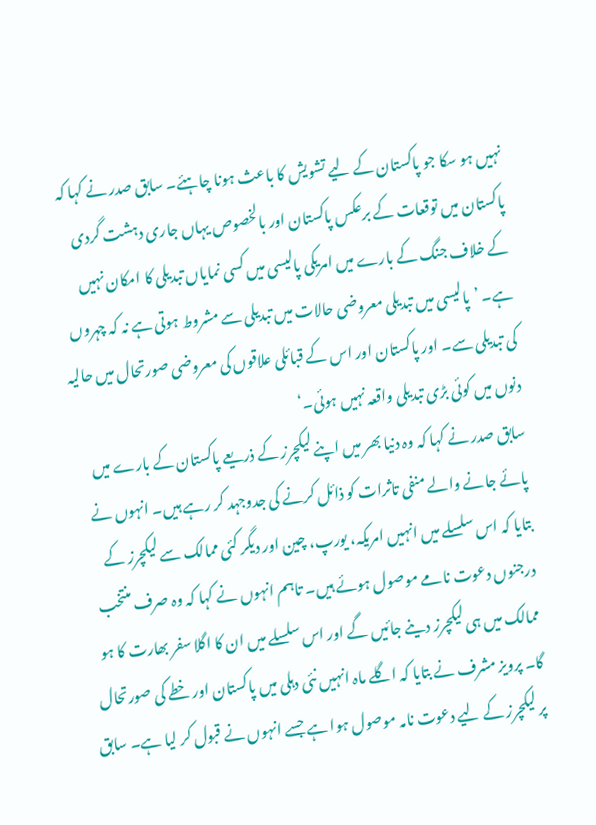نہیں ہو سکا جو پاکستان کے لیے تشویش کا باعث ہونا چاہئے۔ سابق صدر نے کہا کہ پاکستان میں توقعات کے برعکس پاکستان اور بالخصوص یہاں جاری دہشت گردی کے خلاف جنگ کے بارے میں امریکی پالیسی میں کسی نمایاں تبدیلی کا امکان نہیں ہے۔ ’پالیسی میں تبدیلی معروضی حالات میں تبدیلی سے مشروط ہوتی ہے نہ کہ چہروں کی تبدیلی سے۔ اور پاکستان اور اس کے قبائلی علاقوں کی معروضی صورتحال میں حالیہ دنوں میں کوئی بڑی تبدیلی واقعہ نہیں ہوئی۔‘
سابق صدر نے کہا کہ وہ دنیا بھر میں اپنے لیکچرز کے ذریعے پاکستان کے بارے میں پائے جانے والے منفی تاثرات کو ذائل کرنے کی جدوجہد کر رہے ہیں۔ انہوں نے بتایا کہ اس سلسلے میں انہیں امریکہ، یورپ، چین اور دیگر کئی ممالک سے لیکچرز کے درجنوں دعوت نامے موصول ہوئے ہیں۔ تاہم انہوں نے کہا کہ وہ صرف منتخب ممالک میں ہی لیکچرز دینے جائیں گے اور اس سلسلے میں ان کا اگلا سفر بھارت کا ہو گا۔ پرویز مشرف نے بتایا کہ اگلے ماہ انہیں نئی دہلی میں پاکستان اور خطے کی صورتحال پر لیکچرز کے لیے دعوت نامہ موصول ہوا ہے جسے انہوں نے قبول کر لیا ہے۔ سابق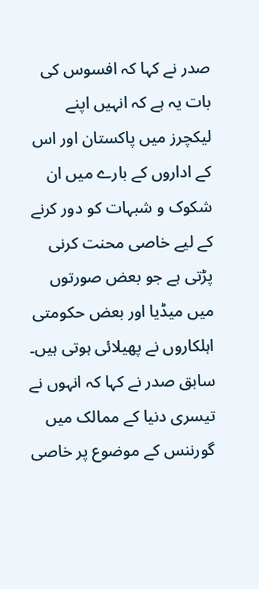صدر نے کہا کہ افسوس کی بات یہ ہے کہ انہیں اپنے لیکچرز میں پاکستان اور اس کے اداروں کے بارے میں ان شکوک و شبہات کو دور کرنے کے لیے خاصی محنت کرنی پڑتی ہے جو بعض صورتوں میں میڈیا اور بعض حکومتی اہلکاروں نے پھیلائی ہوتی ہیں۔ سابق صدر نے کہا کہ انہوں نے تیسری دنیا کے ممالک میں گورننس کے موضوع پر خاصی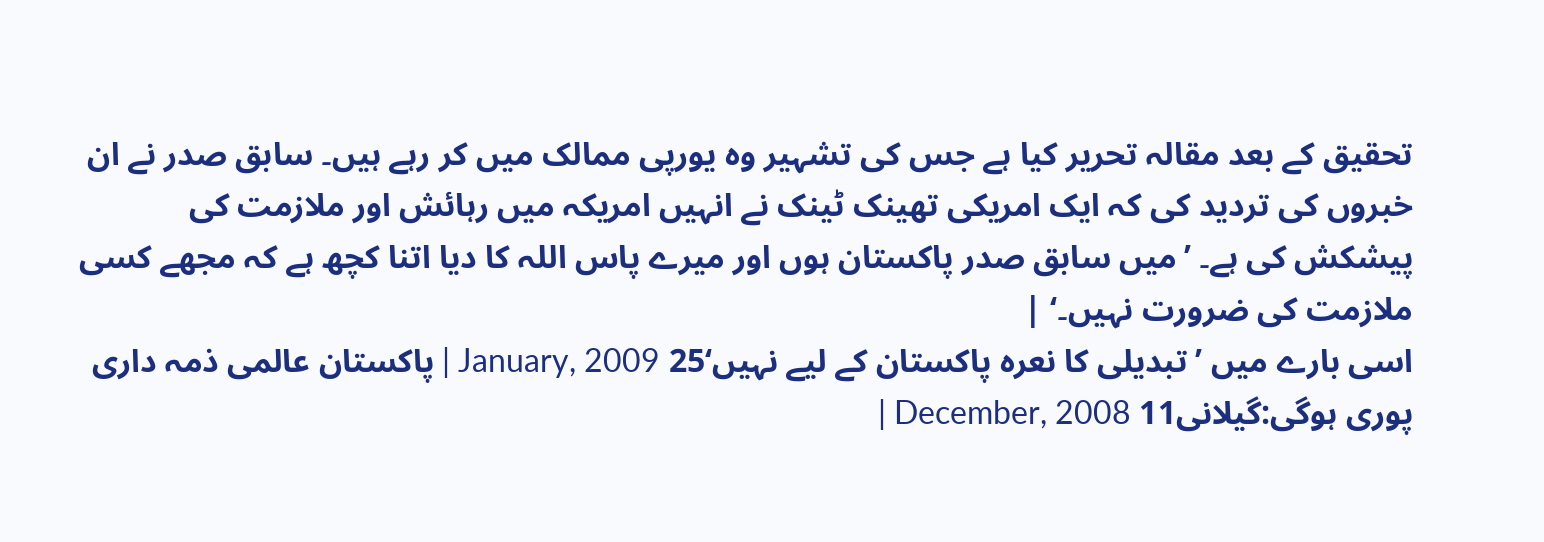تحقیق کے بعد مقالہ تحریر کیا ہے جس کی تشہیر وہ یورپی ممالک میں کر رہے ہیں۔ سابق صدر نے ان خبروں کی تردید کی کہ ایک امریکی تھینک ٹینک نے انہیں امریکہ میں رہائش اور ملازمت کی پیشکش کی ہے۔ ’میں سابق صدر پاکستان ہوں اور میرے پاس اللہ کا دیا اتنا کچھ ہے کہ مجھے کسی ملازمت کی ضرورت نہیں۔‘ |
اسی بارے میں ’تبدیلی کا نعرہ پاکستان کے لیے نہیں‘25 January, 2009 | پاکستان عالمی ذمہ داری پوری ہوگی:گیلانی11 December, 2008 |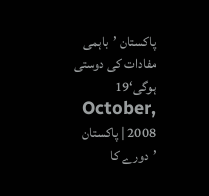پاکستان ’باہمی مفادات کی دوستی ہوگی‘19 October, 2008 | پاکستان ’دورے کا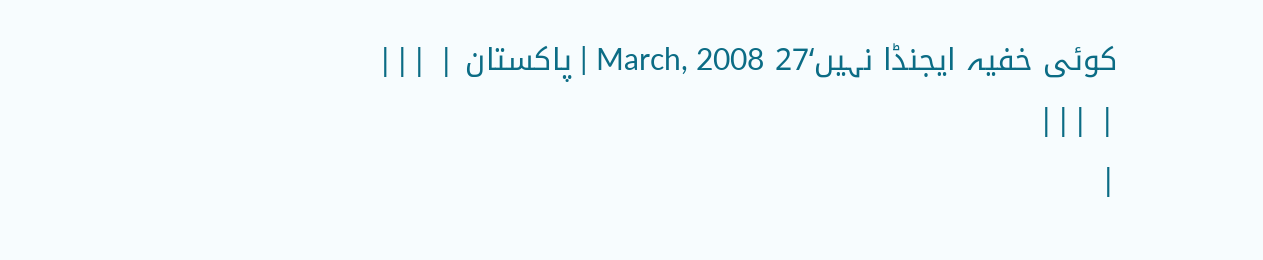کوئی خفیہ ایجنڈا نہیں‘27 March, 2008 | پاکستان | |||
| |||
|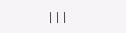|||